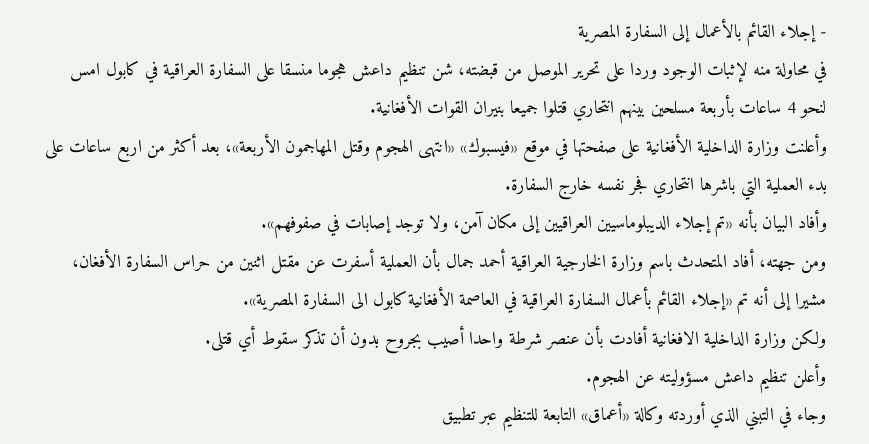- إجلاء القائم بالأعمال إلى السفارة المصرية
في محاولة منه لإثبات الوجود وردا على تحرير الموصل من قبضته، شن تنظيم داعش هجوما منسقا على السفارة العراقية في كابول امس لنحو 4 ساعات بأربعة مسلحين بينهم انتحاري قتلوا جميعا بنيران القوات الأفغانية.
وأعلنت وزارة الداخلية الأفغانية على صفحتها في موقع «فيسبوك» «انتهى الهجوم وقتل المهاجمون الأربعة»، بعد أكثر من اربع ساعات على بدء العملية التي باشرها انتحاري فجر نفسه خارج السفارة.
وأفاد البيان بأنه «تم إجلاء الديبلوماسيين العراقيين إلى مكان آمن، ولا توجد إصابات في صفوفهم».
ومن جهته، أفاد المتحدث باسم وزارة الخارجية العراقية أحمد جمال بأن العملية أسفرت عن مقتل اثنين من حراس السفارة الأفغان، مشيرا إلى أنه تم «إجلاء القائم بأعمال السفارة العراقية في العاصمة الأفغانية كابول الى السفارة المصرية».
ولكن وزارة الداخلية الافغانية أفادت بأن عنصر شرطة واحدا أصيب بجروح بدون أن تذكر سقوط أي قتلى.
وأعلن تنظيم داعش مسؤوليته عن الهجوم.
وجاء في التبني الذي أوردته وكالة «أعماق» التابعة للتنظيم عبر تطبيق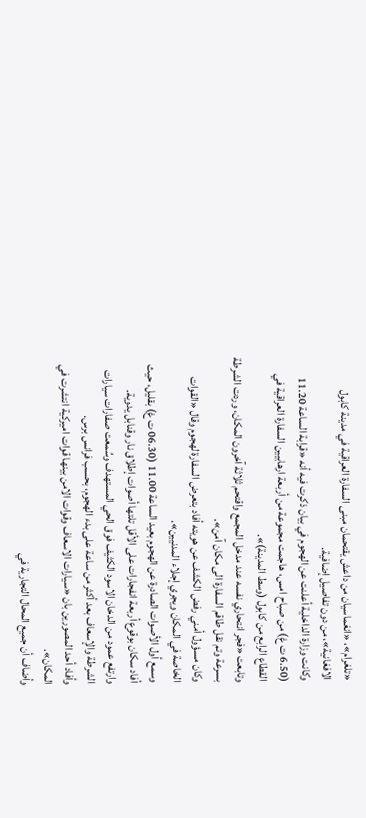«تلغرام»، «انغماسيان من داعش يقتحمان مبنى السفارة العراقية في مدينة كابول الافغانية»، من دون تفاصيل إضافية.
وكانت وزارة الداخلية أعلنت عن الهجوم في بيان ذكرت فيه أنه «قرابة الساعة 11.20 (6.50 ت غ) من صباح امس، هاجمت مجموعة من أربعة ارهابيين السفارة العراقية في القطاع الرابع من كابول (وسط المدينة)».
وتابعت «فجر انتحاري نفسه عند مدخل المجمع واقتحم ثلاثة آخرون المكان، وردت الشرطة بسرعة وتم نقل طاقم السفارة الى مكان آمن».
وكان مسؤول أمني رفض الكشف عن هويته أفاد بتعرض السفارة لهجوم وقال «القوات الخاصة في المكان ويجري إجلاء المدنيين».
وسمع أول الأصوات الصادرة عن الهجوم بعيد الساعة 11.00 (06.30 ت غ) بقليل، حيث أفاد سكان بوقوع أربعة انفجارات على الأقل تلتها أصوات إطلاق نار وقنابل يدوية.
وارتفع عمود من الدخان الاسود الكثيف فوق الحي المستهدف وسُمعت صفارات سيارات الشرطة والإسعاف بعد أكثر من ساعة على بدء الهجوم، بحسب فرانس برس.
وأفاد أحد المصورين بان «سيارات الاسعاف وقوات الامن بينها قوات اميركية انتشرت في المكان».
وأضاف أن جميع المحال التجارية في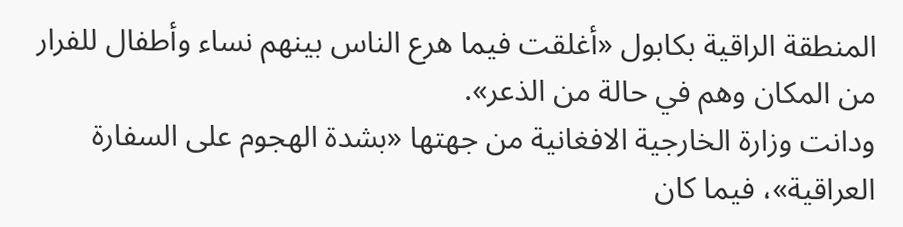المنطقة الراقية بكابول «أغلقت فيما هرع الناس بينهم نساء وأطفال للفرار من المكان وهم في حالة من الذعر».
ودانت وزارة الخارجية الافغانية من جهتها «بشدة الهجوم على السفارة العراقية»، فيما كان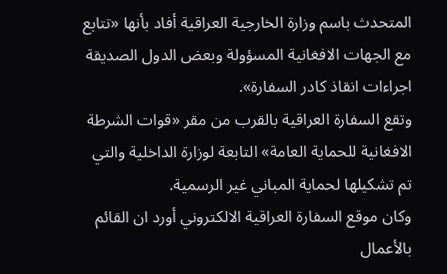المتحدث باسم وزارة الخارجية العراقية أفاد بأنها «تتابع مع الجهات الافغانية المسؤولة وبعض الدول الصديقة اجراءات انقاذ كادر السفارة».
وتقع السفارة العراقية بالقرب من مقر «قوات الشرطة الافغانية للحماية العامة» التابعة لوزارة الداخلية والتي تم تشكيلها لحماية المباني غير الرسمية.
وكان موقع السفارة العراقية الالكتروني أورد ان القائم بالأعمال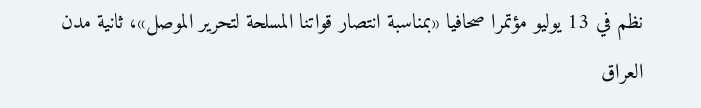نظم في 13 يوليو مؤتمرا صحافيا «بمناسبة انتصار قواتنا المسلحة لتحرير الموصل»، ثانية مدن العراق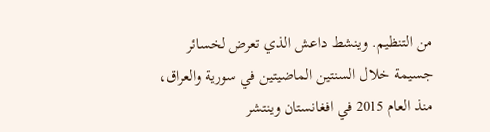من التنظيم. وينشط داعش الذي تعرض لخسائر جسيمة خلال السنتين الماضيتين في سورية والعراق، منذ العام 2015 في افغانستان وينتشر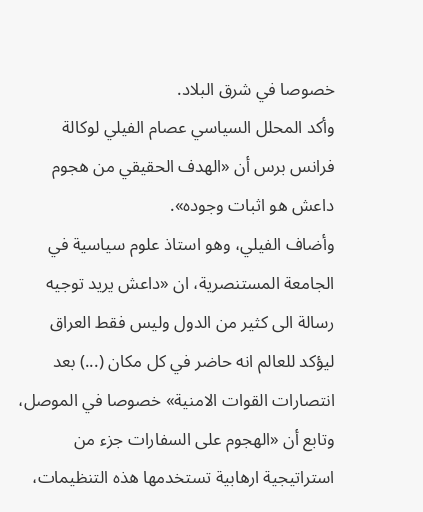خصوصا في شرق البلاد.
وأكد المحلل السياسي عصام الفيلي لوكالة فرانس برس أن «الهدف الحقيقي من هجوم داعش هو اثبات وجوده».
وأضاف الفيلي، وهو استاذ علوم سياسية في الجامعة المستنصرية، ان «داعش يريد توجيه رسالة الى كثير من الدول وليس فقط العراق ليؤكد للعالم انه حاضر في كل مكان (...) بعد انتصارات القوات الامنية» خصوصا في الموصل، وتابع أن «الهجوم على السفارات جزء من استراتيجية ارهابية تستخدمها هذه التنظيمات،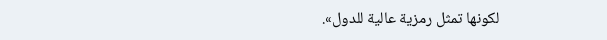لكونها تمثل رمزية عالية للدول».